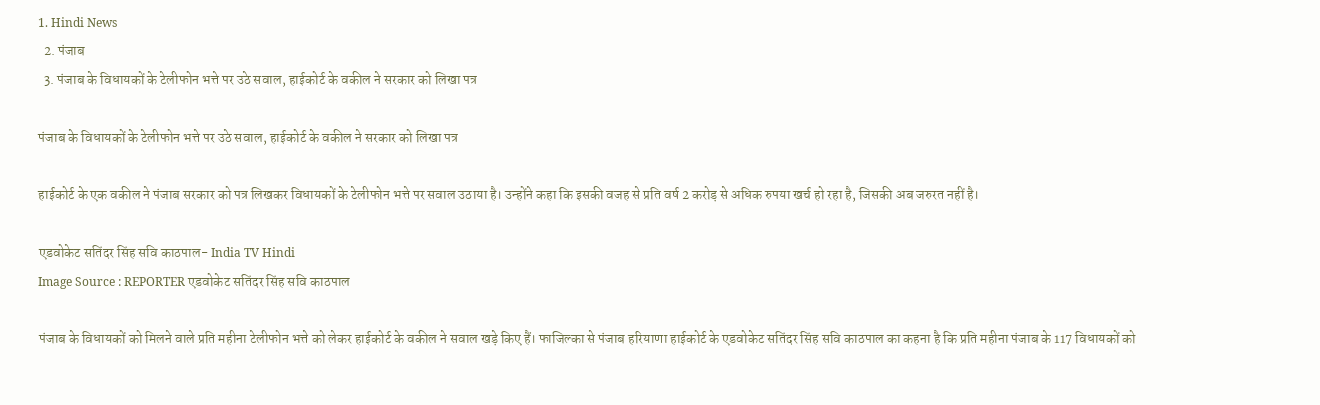1. Hindi News
  2. पंजाब
  3. पंजाब के विधायकों के टेलीफोन भत्ते पर उठे सवाल, हाईकोर्ट के वकील ने सरकार को लिखा पत्र

पंजाब के विधायकों के टेलीफोन भत्ते पर उठे सवाल, हाईकोर्ट के वकील ने सरकार को लिखा पत्र

हाईकोर्ट के एक वकील ने पंजाब सरकार को पत्र लिखकर विधायकों के टेलीफोन भत्ते पर सवाल उठाया है। उन्होंने कहा कि इसकी वजह से प्रति वर्ष 2 करोड़ से अधिक रुपया खर्च हो रहा है, जिसकी अब जरुरत नहीं है।

एडवोकेट सतिंदर सिंह सवि काठपाल- India TV Hindi
Image Source : REPORTER एडवोकेट सतिंदर सिंह सवि काठपाल

पंजाब के विधायकों को मिलने वाले प्रति महीना टेलीफोन भत्ते को लेकर हाईकोर्ट के वकील ने सवाल खड़े किए हैं। फाजिल्का से पंजाब हरियाणा हाईकोर्ट के एडवोकेट सतिंदर सिंह सवि काठपाल का कहना है कि प्रति महीना पंजाब के 117 विधायकों को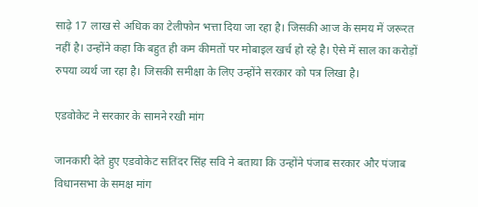साढ़े 17 लाख से अधिक का टेलीफोन भत्ता दिया जा रहा है। जिसकी आज के समय में जरूरत नहीं है। उन्होंने कहा कि बहुत ही कम कीमतों पर मोबाइल खर्च हो रहे है। ऐसे में साल का करोड़ों रुपया व्यर्थ जा रहा है। जिसकी समीक्षा के लिए उन्होंने सरकार को पत्र लिखा है।

एडवोकेट ने सरकार के सामने रखी मांग

जानकारी देते हुए एडवोकेट सतिंदर सिंह सवि ने बताया कि उन्होंने पंजाब सरकार और पंजाब विधानसभा के समक्ष मांग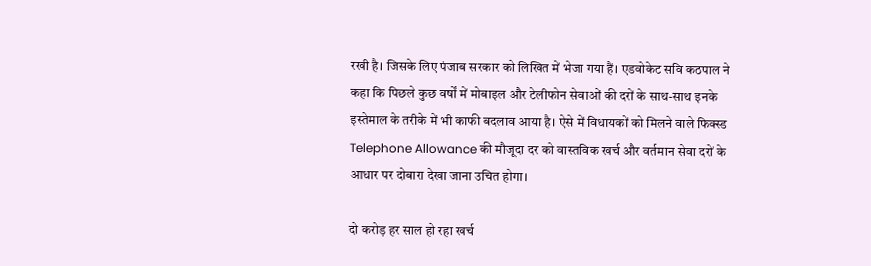रखी है। जिसके लिए पंजाब सरकार को लिखित में भेजा गया हैं। एडवोकेट सवि कठपाल ने कहा कि पिछले कुछ वर्षों में मोबाइल और टेलीफोन सेवाओं की दरों के साथ-साथ इनके इस्तेमाल के तरीके में भी काफी बदलाव आया है। ऐसे में विधायकों को मिलने वाले फिक्स्ड Telephone Allowance की मौजूदा दर को वास्तविक खर्च और वर्तमान सेवा दरों के आधार पर दोबारा देखा जाना उचित होगा।

दो करोड़ हर साल हो रहा खर्च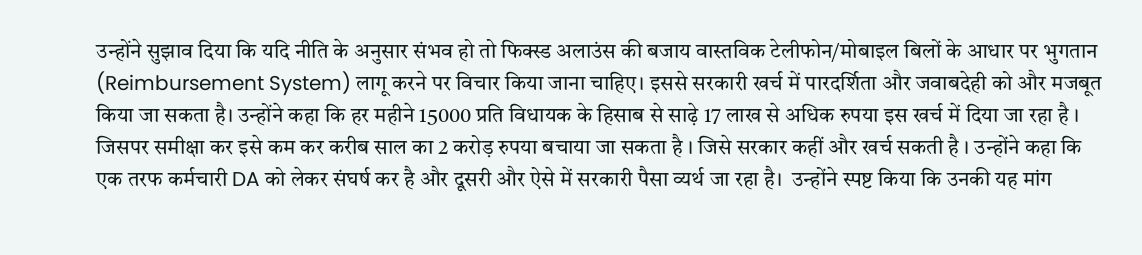उन्होंने सुझाव दिया कि यदि नीति के अनुसार संभव हो तो फिक्स्ड अलाउंस की बजाय वास्तविक टेलीफोन/मोबाइल बिलों के आधार पर भुगतान (Reimbursement System) लागू करने पर विचार किया जाना चाहिए। इससे सरकारी खर्च में पारदर्शिता और जवाबदेही को और मजबूत किया जा सकता है। उन्होंने कहा कि हर महीने 15000 प्रति विधायक के हिसाब से साढ़े 17 लाख से अधिक रुपया इस खर्च में दिया जा रहा है । जिसपर समीक्षा कर इसे कम कर करीब साल का 2 करोड़ रुपया बचाया जा सकता है । जिसे सरकार कहीं और खर्च सकती है । उन्होंने कहा कि एक तरफ कर्मचारी DA को लेकर संघर्ष कर है और दूसरी और ऐसे में सरकारी पैसा व्यर्थ जा रहा है।  उन्होंने स्पष्ट किया कि उनकी यह मांग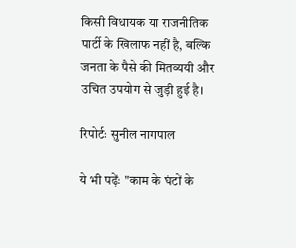किसी विधायक या राजनीतिक पार्टी के खिलाफ नहीं है, बल्कि जनता के पैसे की मितव्ययी और उचित उपयोग से जुड़ी हुई है।

रिपोर्टः सुनील नागपाल

ये भी पढ़ेंः "काम के घंटों के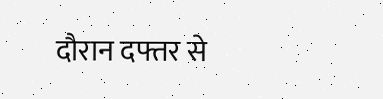दौरान दफ्तर से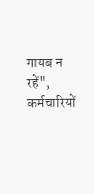गायब न रहें", कर्मचारियों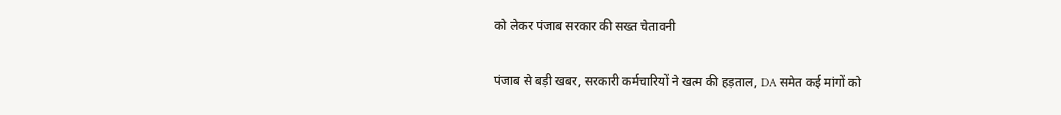को लेकर पंजाब सरकार की सख्त चेतावनी

पंजाब से बड़ी खबर, सरकारी कर्मचारियों ने खत्म की हड़ताल, DA समेत कई मांगों को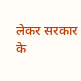लेकर सरकार के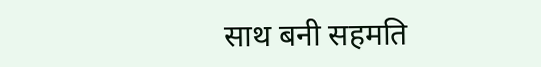साथ बनी सहमति